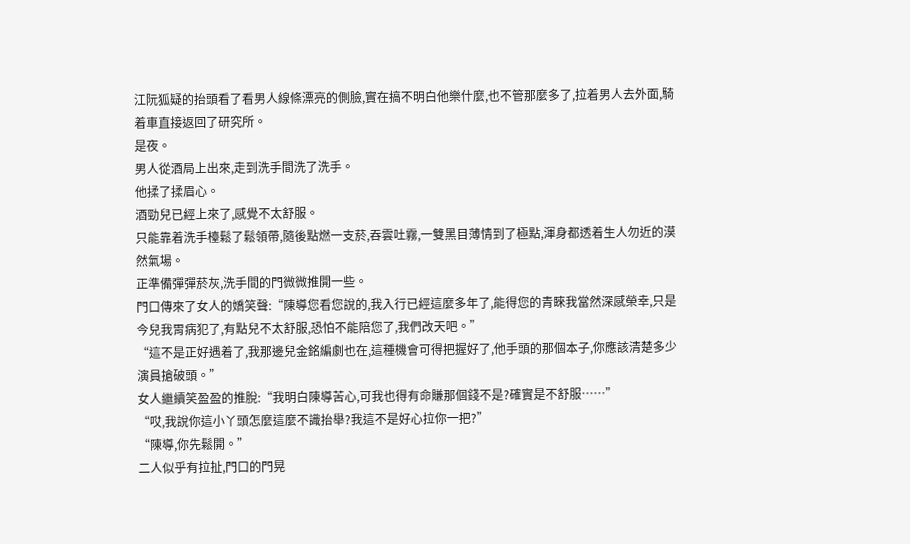江阮狐疑的抬頭看了看男人線條漂亮的側臉,實在搞不明白他樂什麼,也不管那麼多了,拉着男人去外面,騎着車直接返回了研究所。
是夜。
男人從酒局上出來,走到洗手間洗了洗手。
他揉了揉眉心。
酒勁兒已經上來了,感覺不太舒服。
只能靠着洗手檯鬆了鬆領帶,隨後點燃一支菸,吞雲吐霧,一雙黑目薄情到了極點,渾身都透着生人勿近的漠然氣場。
正準備彈彈菸灰,洗手間的門微微推開一些。
門口傳來了女人的嬌笑聲:“陳導您看您說的,我入行已經這麼多年了,能得您的青睞我當然深感榮幸,只是今兒我胃病犯了,有點兒不太舒服,恐怕不能陪您了,我們改天吧。”
“這不是正好遇着了,我那邊兒金銘編劇也在,這種機會可得把握好了,他手頭的那個本子,你應該清楚多少演員搶破頭。”
女人繼續笑盈盈的推脫:“我明白陳導苦心,可我也得有命賺那個錢不是?確實是不舒服……”
“哎,我說你這小丫頭怎麼這麼不識抬舉?我這不是好心拉你一把?”
“陳導,你先鬆開。”
二人似乎有拉扯,門口的門晃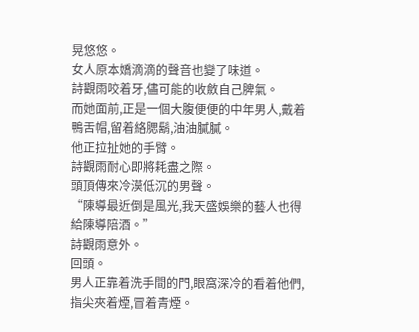晃悠悠。
女人原本嬌滴滴的聲音也變了味道。
詩觀雨咬着牙,儘可能的收斂自己脾氣。
而她面前,正是一個大腹便便的中年男人,戴着鴨舌帽,留着絡腮鬍,油油膩膩。
他正拉扯她的手臂。
詩觀雨耐心即將耗盡之際。
頭頂傳來冷漠低沉的男聲。
“陳導最近倒是風光,我天盛娛樂的藝人也得給陳導陪酒。”
詩觀雨意外。
回頭。
男人正靠着洗手間的門,眼窩深冷的看着他們,指尖夾着煙,冒着青煙。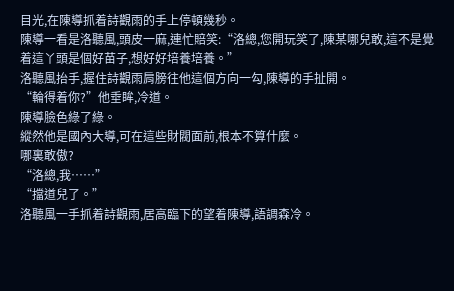目光,在陳導抓着詩觀雨的手上停頓幾秒。
陳導一看是洛聽風,頭皮一麻,連忙賠笑:“洛總,您開玩笑了,陳某哪兒敢,這不是覺着這丫頭是個好苗子,想好好培養培養。”
洛聽風抬手,握住詩觀雨肩膀往他這個方向一勾,陳導的手扯開。
“輪得着你?”他垂眸,冷道。
陳導臉色綠了綠。
縱然他是國內大導,可在這些財閥面前,根本不算什麼。
哪裏敢傲?
“洛總,我……”
“擋道兒了。”
洛聽風一手抓着詩觀雨,居高臨下的望着陳導,語調森冷。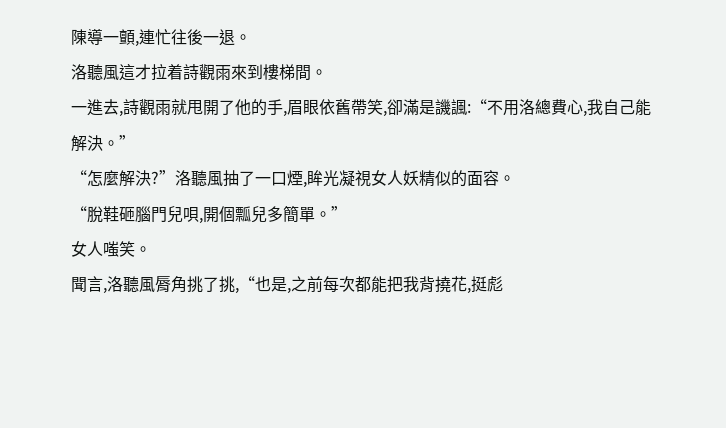陳導一顫,連忙往後一退。
洛聽風這才拉着詩觀雨來到樓梯間。
一進去,詩觀雨就甩開了他的手,眉眼依舊帶笑,卻滿是譏諷:“不用洛總費心,我自己能解決。”
“怎麼解決?”洛聽風抽了一口煙,眸光凝視女人妖精似的面容。
“脫鞋砸腦門兒唄,開個瓢兒多簡單。”
女人嗤笑。
聞言,洛聽風脣角挑了挑,“也是,之前每次都能把我背撓花,挺彪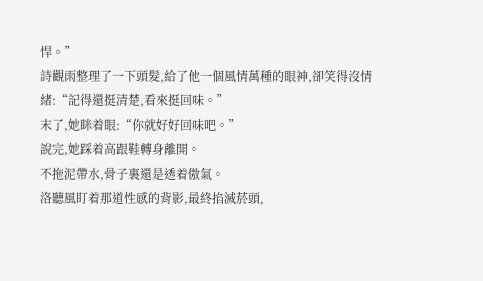悍。”
詩觀雨整理了一下頭髮,給了他一個風情萬種的眼神,卻笑得沒情緒:“記得還挺清楚,看來挺回味。”
末了,她眯着眼:“你就好好回味吧。”
說完,她踩着高跟鞋轉身離開。
不拖泥帶水,骨子裏還是透着傲氣。
洛聽風盯着那道性感的背影,最終掐滅菸頭,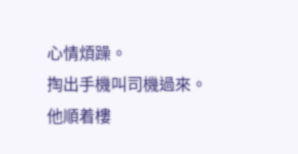心情煩躁。
掏出手機叫司機過來。
他順着樓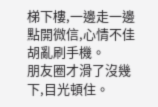梯下樓,一邊走一邊點開微信,心情不佳胡亂刷手機。
朋友圈才滑了沒幾下,目光頓住。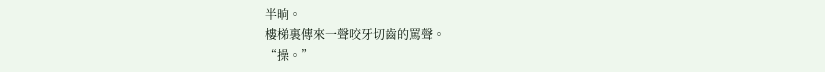半晌。
樓梯裏傳來一聲咬牙切齒的罵聲。
“操。”